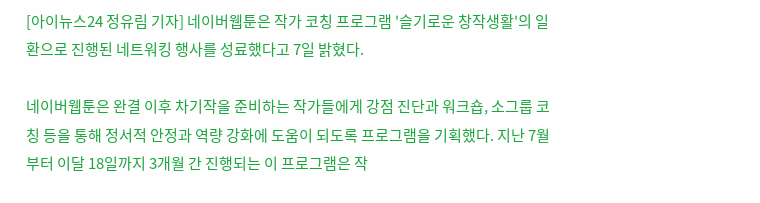[아이뉴스24 정유림 기자] 네이버웹툰은 작가 코칭 프로그램 '슬기로운 창작생활'의 일환으로 진행된 네트워킹 행사를 성료했다고 7일 밝혔다.

네이버웹툰은 완결 이후 차기작을 준비하는 작가들에게 강점 진단과 워크숍, 소그룹 코칭 등을 통해 정서적 안정과 역량 강화에 도움이 되도록 프로그램을 기획했다. 지난 7월부터 이달 18일까지 3개월 간 진행되는 이 프로그램은 작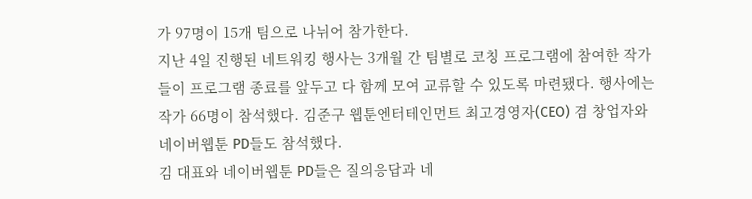가 97명이 15개 팀으로 나뉘어 참가한다.
지난 4일 진행된 네트워킹 행사는 3개월 간 팀별로 코칭 프로그램에 참여한 작가들이 프로그램 종료를 앞두고 다 함께 모여 교류할 수 있도록 마련됐다. 행사에는 작가 66명이 참석했다. 김준구 웹툰엔터테인먼트 최고경영자(CEO) 겸 창업자와 네이버웹툰 PD들도 참석했다.
김 대표와 네이버웹툰 PD들은 질의응답과 네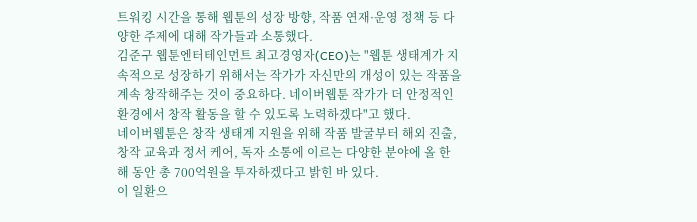트워킹 시간을 통해 웹툰의 성장 방향, 작품 연재·운영 정책 등 다양한 주제에 대해 작가들과 소통했다.
김준구 웹툰엔터테인먼트 최고경영자(CEO)는 "웹툰 생태계가 지속적으로 성장하기 위해서는 작가가 자신만의 개성이 있는 작품을 계속 창작해주는 것이 중요하다. 네이버웹툰 작가가 더 안정적인 환경에서 창작 활동을 할 수 있도록 노력하겠다"고 했다.
네이버웹툰은 창작 생태계 지원을 위해 작품 발굴부터 해외 진출, 창작 교육과 정서 케어, 독자 소통에 이르는 다양한 분야에 올 한 해 동안 총 700억원을 투자하겠다고 밝힌 바 있다.
이 일환으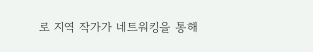로 지역 작가가 네트워킹을 통해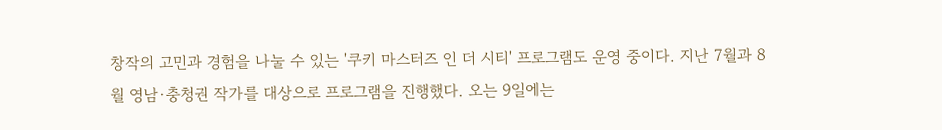창작의 고민과 경험을 나눌 수 있는 '쿠키 마스터즈 인 더 시티' 프로그램도 운영 중이다. 지난 7월과 8월 영남·충청권 작가를 대상으로 프로그램을 진행했다. 오는 9일에는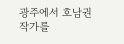광주에서 호남권 작가를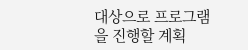대상으로 프로그램을 진행할 계획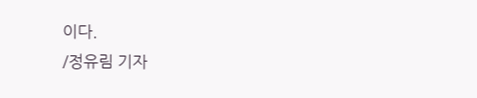이다.
/정유림 기자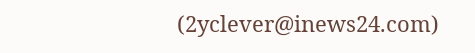(2yclever@inews24.com)